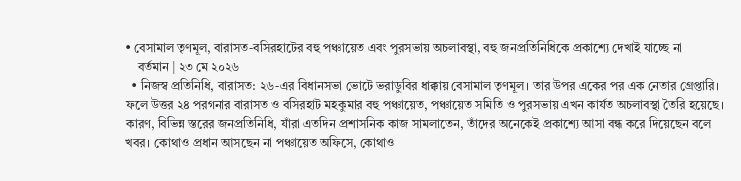• বেসামাল তৃণমূল, বারাসত-বসিরহাটের বহু পঞ্চায়েত এবং পুরসভায় অচলাবস্থা, বহু জনপ্রতিনিধিকে প্রকাশ্যে দেখাই যাচ্ছে না
    বর্তমান | ২৩ মে ২০২৬
  • নিজস্ব প্রতিনিধি, বারাসত: ২৬-এর বিধানসভা ভোটে ভরাডুবির ধাক্কায় বেসামাল তৃণমূল। তার উপর একের পর এক নেতার গ্রেপ্তারি। ফলে উত্তর ২৪ পরগনার বারাসত ও বসিরহাট মহকুমার বহু পঞ্চায়েত, পঞ্চায়েত সমিতি ও পুরসভায় এখন কার্যত অচলাবস্থা তৈরি হয়েছে। কারণ, বিভিন্ন স্তরের জনপ্রতিনিধি, যাঁরা এতদিন প্রশাসনিক কাজ সামলাতেন, তাঁদের অনেকেই প্রকাশ্যে আসা বন্ধ করে দিয়েছেন বলে খবর। কোথাও প্রধান আসছেন না পঞ্চায়েত অফিসে, কোথাও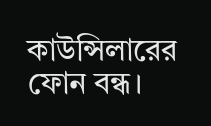কাউন্সিলারের ফোন বন্ধ।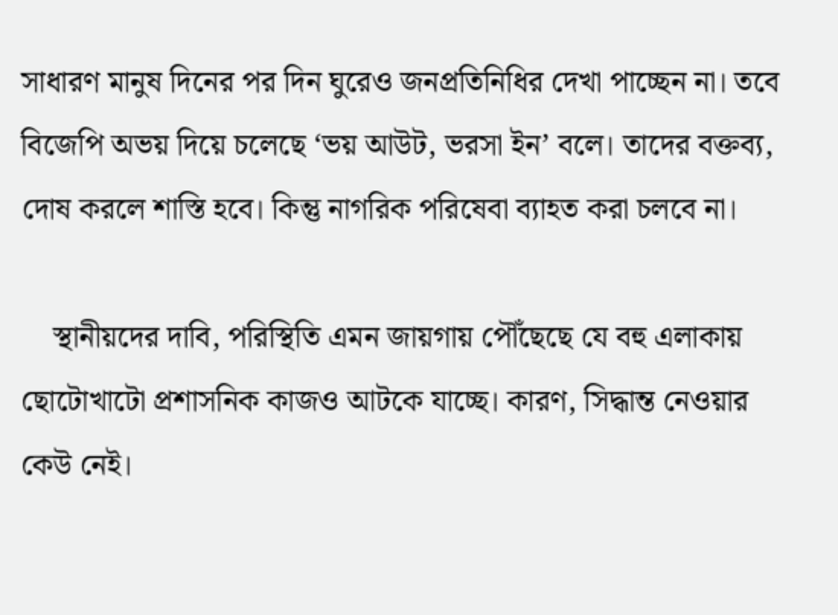সাধারণ মানুষ দিনের পর দিন ঘুরেও জনপ্রতিনিধির দেখা পাচ্ছেন না। তবে বিজেপি অভয় দিয়ে চলেছে ‘ভয় আউট, ভরসা ইন’ বলে। তাদের বক্তব্য, দোষ করলে শাস্তি হবে। কিন্তু নাগরিক পরিষেবা ব্যাহত করা চলবে না।

    স্থানীয়দের দাবি, পরিস্থিতি এমন জায়গায় পৌঁছেছে যে বহু এলাকায় ছোটোখাটো প্রশাসনিক কাজও আটকে যাচ্ছে। কারণ, সিদ্ধান্ত নেওয়ার কেউ নেই।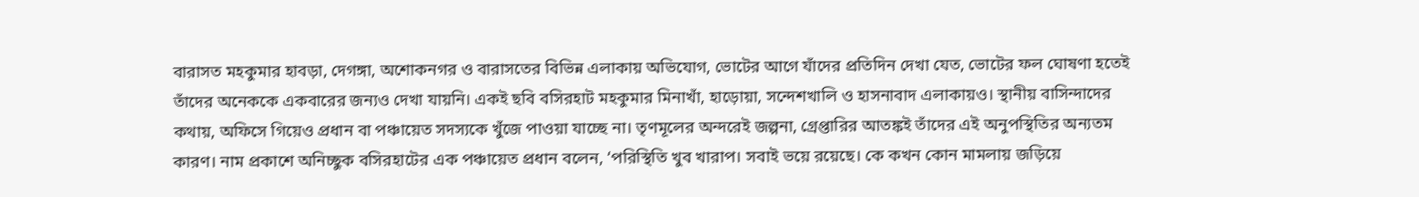বারাসত মহকুমার হাবড়া, দেগঙ্গা, অশোকনগর ও বারাসতের বিভিন্ন এলাকায় অভিযোগ, ভোটের আগে যাঁদের প্রতিদিন দেখা যেত, ভোটের ফল ঘোষণা হতেই তাঁদের অনেককে একবারের জন্যও দেখা যায়নি। একই ছবি বসিরহাট মহকুমার মিনাখাঁ, হাড়োয়া, সন্দেশখালি ও হাসনাবাদ এলাকায়ও। স্থানীয় বাসিন্দাদের কথায়, অফিসে গিয়েও প্রধান বা পঞ্চায়েত সদস্যকে খুঁজে পাওয়া যাচ্ছে না। তৃণমূলের অন্দরেই জল্পনা, গ্রেপ্তারির আতঙ্কই তাঁদের এই অনুপস্থিতির অন্যতম কারণ। নাম প্রকাশে অনিচ্ছুক বসিরহাটের এক পঞ্চায়েত প্রধান বলেন, ‘পরিস্থিতি খুব খারাপ। সবাই ভয়ে রয়েছে। কে কখন কোন মামলায় জড়িয়ে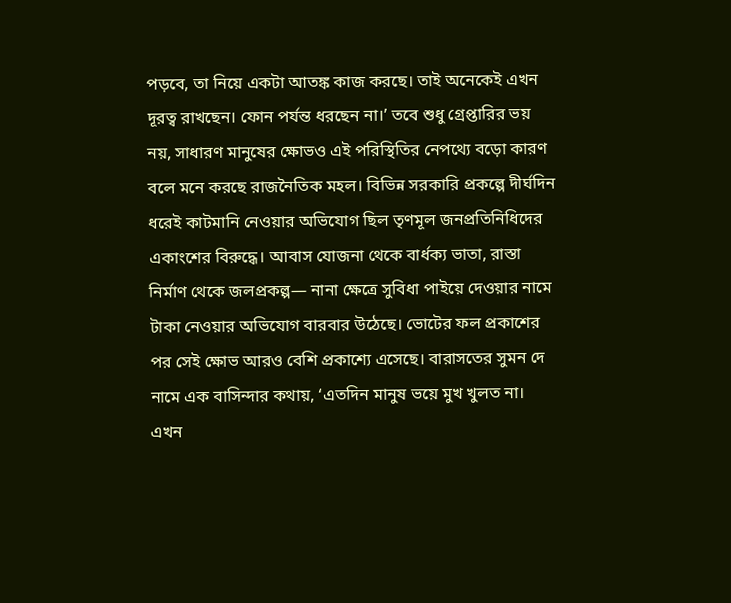পড়বে, তা নিয়ে একটা আতঙ্ক কাজ করছে। তাই অনেকেই এখন দূরত্ব রাখছেন। ফোন পর্যন্ত ধরছেন না।’ তবে শুধু গ্রেপ্তারির ভয় নয়, সাধারণ মানুষের ক্ষোভও এই পরিস্থিতির নেপথ্যে বড়ো কারণ বলে মনে করছে রাজনৈতিক মহল। বিভিন্ন সরকারি প্রকল্পে দীর্ঘদিন ধরেই কাটমানি নেওয়ার অভিযোগ ছিল তৃণমূল জনপ্রতিনিধিদের একাংশের বিরুদ্ধে। আবাস যোজনা থেকে বার্ধক্য ভাতা, রাস্তা নির্মাণ থেকে জলপ্রকল্প— নানা ক্ষেত্রে সুবিধা পাইয়ে দেওয়ার নামে টাকা নেওয়ার অভিযোগ বারবার উঠেছে। ভোটের ফল প্রকাশের পর সেই ক্ষোভ আরও বেশি প্রকাশ্যে এসেছে। বারাসতের সুমন দে নামে এক বাসিন্দার কথায়, ‘এতদিন মানুষ ভয়ে মুখ খুলত না। এখন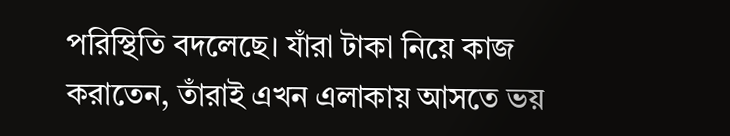পরিস্থিতি বদলেছে। যাঁরা টাকা নিয়ে কাজ করাতেন, তাঁরাই এখন এলাকায় আসতে ভয়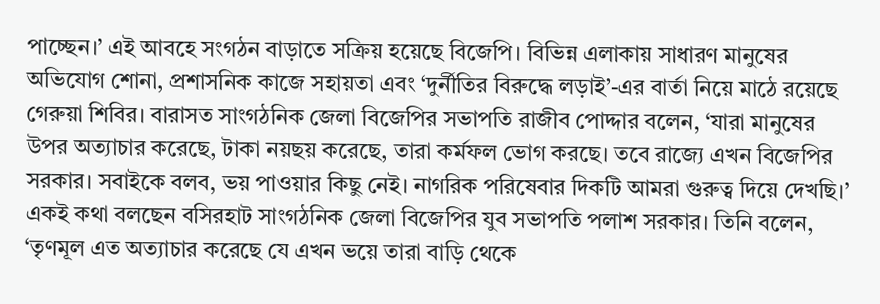পাচ্ছেন।’ এই আবহে সংগঠন বাড়াতে সক্রিয় হয়েছে বিজেপি। বিভিন্ন এলাকায় সাধারণ মানুষের অভিযোগ শোনা, প্রশাসনিক কাজে সহায়তা এবং ‘দুর্নীতির বিরুদ্ধে লড়াই’-এর বার্তা নিয়ে মাঠে রয়েছে গেরুয়া শিবির। বারাসত সাংগঠনিক জেলা বিজেপির সভাপতি রাজীব পোদ্দার বলেন, ‘যারা মানুষের উপর অত্যাচার করেছে, টাকা নয়ছয় করেছে, তারা কর্মফল ভোগ করছে। তবে রাজ্যে এখন বিজেপির সরকার। সবাইকে বলব, ভয় পাওয়ার কিছু নেই। নাগরিক পরিষেবার দিকটি আমরা গুরুত্ব দিয়ে দেখছি।’ একই কথা বলছেন বসিরহাট সাংগঠনিক জেলা বিজেপির যুব সভাপতি পলাশ সরকার। তিনি বলেন, ‘তৃণমূল এত অত্যাচার করেছে যে এখন ভয়ে তারা বাড়ি থেকে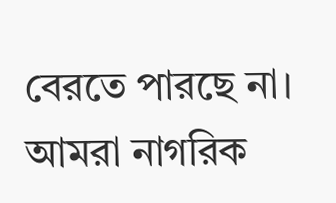বেরতে পারছে না। আমরা নাগরিক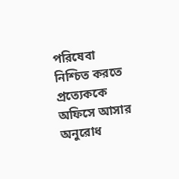পরিষেবা নিশ্চিত করতে প্রত্যেককে অফিসে আসার অনুরোধ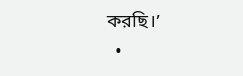করছি।’
  •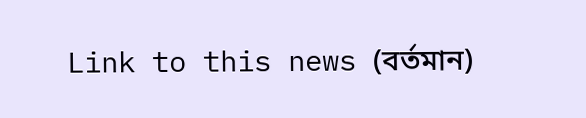Link to this news (বর্তমান)